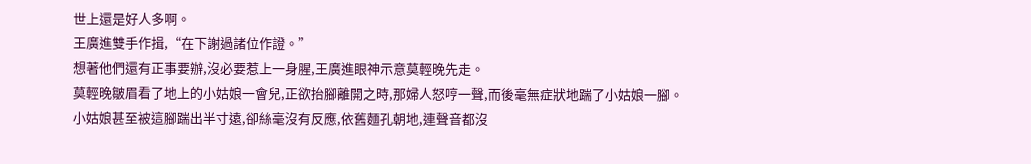世上還是好人多啊。
王廣進雙手作揖,“在下謝過諸位作證。”
想著他們還有正事要辦,沒必要惹上一身腥,王廣進眼神示意莫輕晚先走。
莫輕晚皺眉看了地上的小姑娘一會兒,正欲抬腳離開之時,那婦人怒哼一聲,而後毫無症狀地踹了小姑娘一腳。
小姑娘甚至被這腳踹出半寸遠,卻絲毫沒有反應,依舊麵孔朝地,連聲音都沒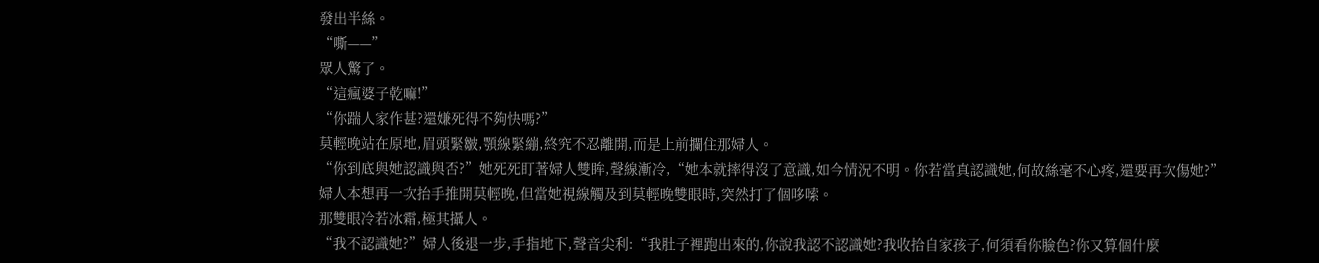發出半絲。
“嘶——”
眾人驚了。
“這瘋婆子乾嘛!”
“你踹人家作甚?還嫌死得不夠快嗎?”
莫輕晚站在原地,眉頭緊皺,顎線緊繃,終究不忍離開,而是上前攔住那婦人。
“你到底與她認識與否?”她死死盯著婦人雙眸,聲線漸冷,“她本就摔得沒了意識,如今情況不明。你若當真認識她,何故絲毫不心疼,還要再次傷她?”
婦人本想再一次抬手推開莫輕晚,但當她視線觸及到莫輕晚雙眼時,突然打了個哆嗦。
那雙眼冷若冰霜,極其攝人。
“我不認識她?”婦人後退一步,手指地下,聲音尖利:“我肚子裡跑出來的,你說我認不認識她?我收拾自家孩子,何須看你臉色?你又算個什麼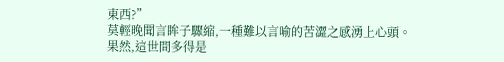東西?”
莫輕晚聞言眸子驟縮,一種難以言喻的苦澀之感湧上心頭。
果然,這世間多得是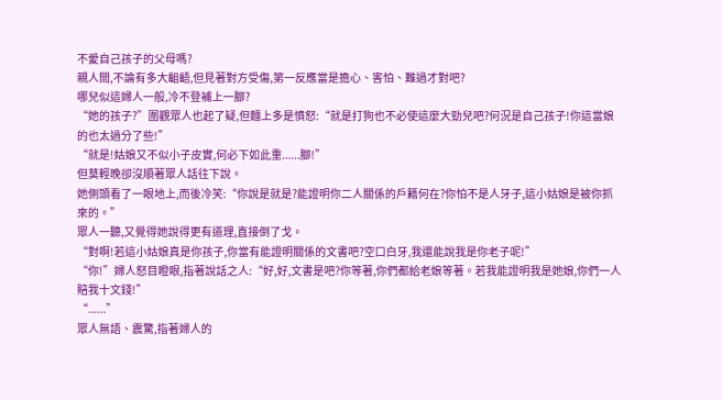不愛自己孩子的父母嗎?
親人間,不論有多大齟齬,但見著對方受傷,第一反應當是擔心、害怕、難過才對吧?
哪兒似這婦人一般,冷不登補上一腳?
“她的孩子?”圍觀眾人也起了疑,但麵上多是憤怒:“就是打狗也不必使這麼大勁兒吧?何況是自己孩子!你這當娘的也太過分了些!”
“就是!姑娘又不似小子皮實,何必下如此重......腳!”
但莫輕晚卻沒順著眾人話往下說。
她側頭看了一眼地上,而後冷笑:“你說是就是?能證明你二人關係的戶籍何在?你怕不是人牙子,這小姑娘是被你抓來的。”
眾人一聽,又覺得她說得更有道理,直接倒了戈。
“對啊!若這小姑娘真是你孩子,你當有能證明關係的文書吧?空口白牙,我還能說我是你老子呢!”
“你!”婦人怒目瞪眼,指著說話之人:“好,好,文書是吧?你等著,你們都給老娘等著。若我能證明我是她娘,你們一人賠我十文錢!”
“......”
眾人無語、震驚,指著婦人的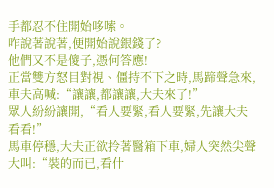手都忍不住開始哆嗦。
咋說著說著,便開始說銀錢了?
他們又不是傻子,憑何答應!
正當雙方怒目對視、僵持不下之時,馬蹄聲急來,車夫高喊:“讓讓,都讓讓,大夫來了!”
眾人紛紛讓開,“看人要緊,看人要緊,先讓大夫看看!”
馬車停穩,大夫正欲拎著醫箱下車,婦人突然尖聲大叫:“裝的而已,看什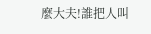麼大夫!誰把人叫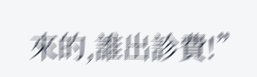來的,誰出診費!”